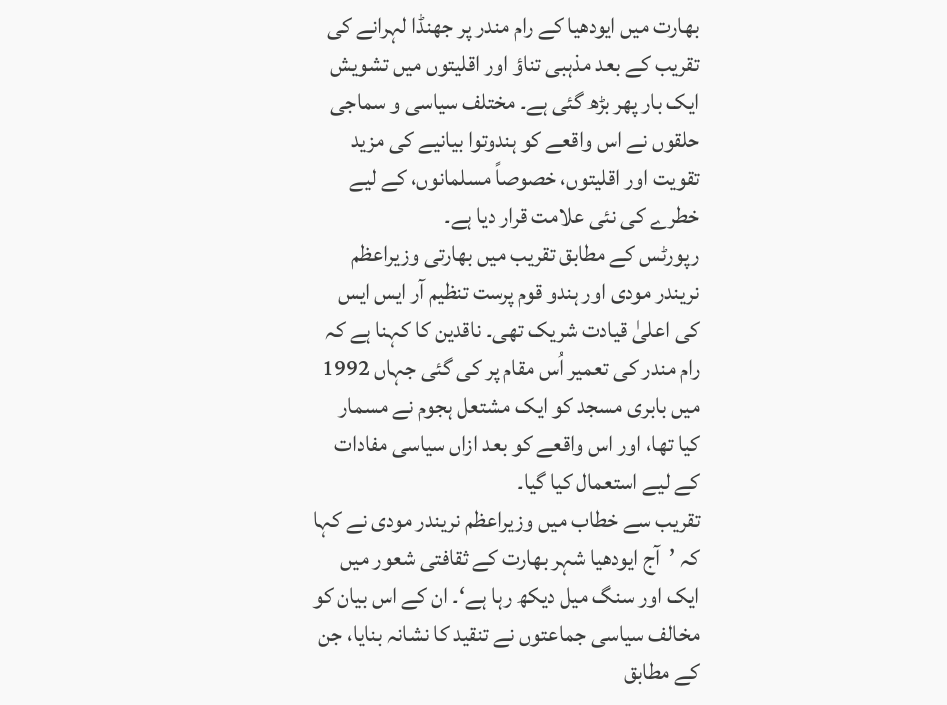بھارت میں ایودھیا کے رام مندر پر جھنڈا لہرانے کی تقریب کے بعد مذہبی تناؤ اور اقلیتوں میں تشویش ایک بار پھر بڑھ گئی ہے۔ مختلف سیاسی و سماجی حلقوں نے اس واقعے کو ہندوتوا بیانیے کی مزید تقویت اور اقلیتوں، خصوصاً مسلمانوں، کے لیے خطرے کی نئی علامت قرار دیا ہے۔
رپورٹس کے مطابق تقریب میں بھارتی وزیراعظم نریندر مودی اور ہندو قوم پرست تنظیم آر ایس ایس کی اعلیٰ قیادت شریک تھی۔ ناقدین کا کہنا ہے کہ رام مندر کی تعمیر اُس مقام پر کی گئی جہاں 1992 میں بابری مسجد کو ایک مشتعل ہجوم نے مسمار کیا تھا، اور اس واقعے کو بعد ازاں سیاسی مفادات کے لیے استعمال کیا گیا۔
تقریب سے خطاب میں وزیراعظم نریندر مودی نے کہا کہ ’آج ایودھیا شہر بھارت کے ثقافتی شعور میں ایک اور سنگ میل دیکھ رہا ہے‘۔ ان کے اس بیان کو مخالف سیاسی جماعتوں نے تنقید کا نشانہ بنایا، جن کے مطابق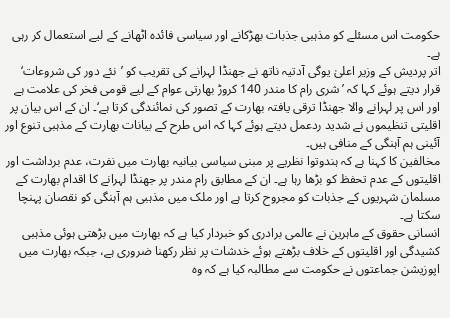حکومت اس مسئلے کو مذہبی جذبات بھڑکانے اور سیاسی فائدہ اٹھانے کے لیے استعمال کر رہی ہے۔
اتر پردیش کے وزیر اعلیٰ یوگی آدتیہ ناتھ نے جھنڈا لہرانے کی تقریب کو ’نئے دور کی شروعات‘ قرار دیتے ہوئے کہا کہ ’شری رام کا مندر 140 کروڑ بھارتی عوام کے لیے قومی فخر کی علامت ہے اور اس پر لہرانے والا جھنڈا ترقی یافتہ بھارت کے تصور کی نمائندگی کرتا ہے‘۔ ان کے اس بیان پر اقلیتی تنظیموں نے شدید ردعمل دیتے ہوئے کہا کہ اس طرح کے بیانات بھارت کے مذہبی تنوع اور آئینی ہم آہنگی کے منافی ہیں۔
مخالفین کا کہنا ہے کہ ہندوتوا نظریے پر مبنی سیاسی بیانیہ بھارت میں نفرت، عدم برداشت اور اقلیتوں کے عدم تحفظ کو بڑھا رہا ہے۔ ان کے مطابق رام مندر پر جھنڈا لہرانے کا اقدام بھارت کے مسلمان شہریوں کے جذبات کو مجروح کرتا ہے اور ملک میں مذہبی ہم آہنگی کو نقصان پہنچا سکتا ہے۔
انسانی حقوق کے ماہرین نے عالمی برادری کو خبردار کیا ہے کہ بھارت میں بڑھتی ہوئی مذہبی کشیدگی اور اقلیتوں کے خلاف بڑھتے ہوئے خدشات پر نظر رکھنا ضروری ہے، جبکہ بھارت میں اپوزیشن جماعتوں نے حکومت سے مطالبہ کیا ہے کہ وہ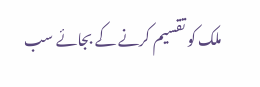ملک کو تقسیم کرنے کے بجائے سب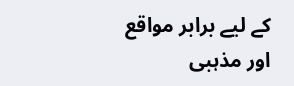کے لیے برابر مواقع اور مذہبی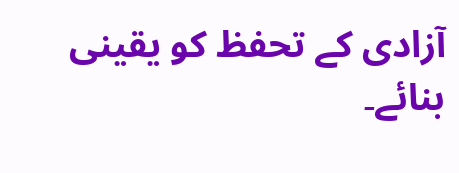آزادی کے تحفظ کو یقینی بنائے۔